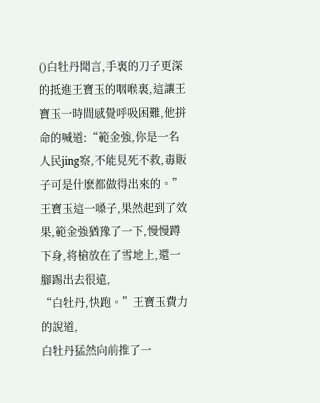()白牡丹聞言,手裏的刀子更深的抵進王寶玉的咽喉裏,這讓王寶玉一時間感覺呼吸困難,他拼命的喊道:“範金強,你是一名人民jing察,不能見死不救,毒販子可是什麽都做得出來的。”
王寶玉這一嗓子,果然起到了效果,範金強猶豫了一下,慢慢蹲下身,将槍放在了雪地上,還一腳踢出去很遠,
“白牡丹,快跑。”王寶玉費力的說道,
白牡丹猛然向前推了一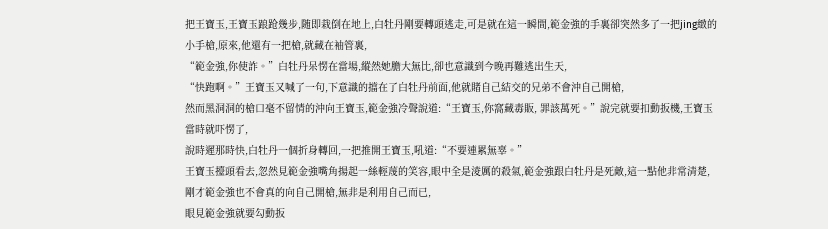把王寶玉,王寶玉踉跄幾步,随即栽倒在地上,白牡丹剛要轉頭逃走,可是就在這一瞬間,範金強的手裏卻突然多了一把jing緻的小手槍,原來,他還有一把槍,就藏在袖管裏,
“範金強,你使詐。”白牡丹呆愣在當場,縱然她膽大無比,卻也意識到今晚再難逃出生天,
“快跑啊。”王寶玉又喊了一句,下意識的擋在了白牡丹前面,他就賭自己結交的兄弟不會沖自己開槍,
然而黑洞洞的槍口毫不留情的沖向王寶玉,範金強冷聲說道:“王寶玉,你窩藏毒販, 罪該萬死。”說完就要扣動扳機,王寶玉當時就吓愣了,
說時遲那時快,白牡丹一個折身轉回,一把推開王寶玉,吼道:“不要連累無辜。”
王寶玉擡頭看去,忽然見範金強嘴角揚起一絲輕蔑的笑容,眼中全是淩厲的殺氣,範金強跟白牡丹是死敵,這一點他非常清楚,剛才範金強也不會真的向自己開槍,無非是利用自己而已,
眼見範金強就要勾動扳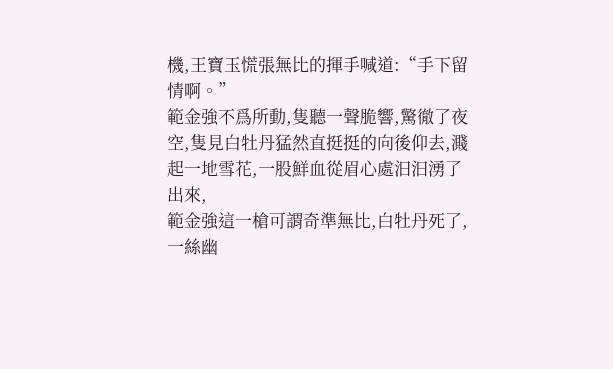機,王寶玉慌張無比的揮手喊道:“手下留情啊。”
範金強不爲所動,隻聽一聲脆響,驚徹了夜空,隻見白牡丹猛然直挺挺的向後仰去,濺起一地雪花,一股鮮血從眉心處汩汩湧了出來,
範金強這一槍可謂奇準無比,白牡丹死了,一絲幽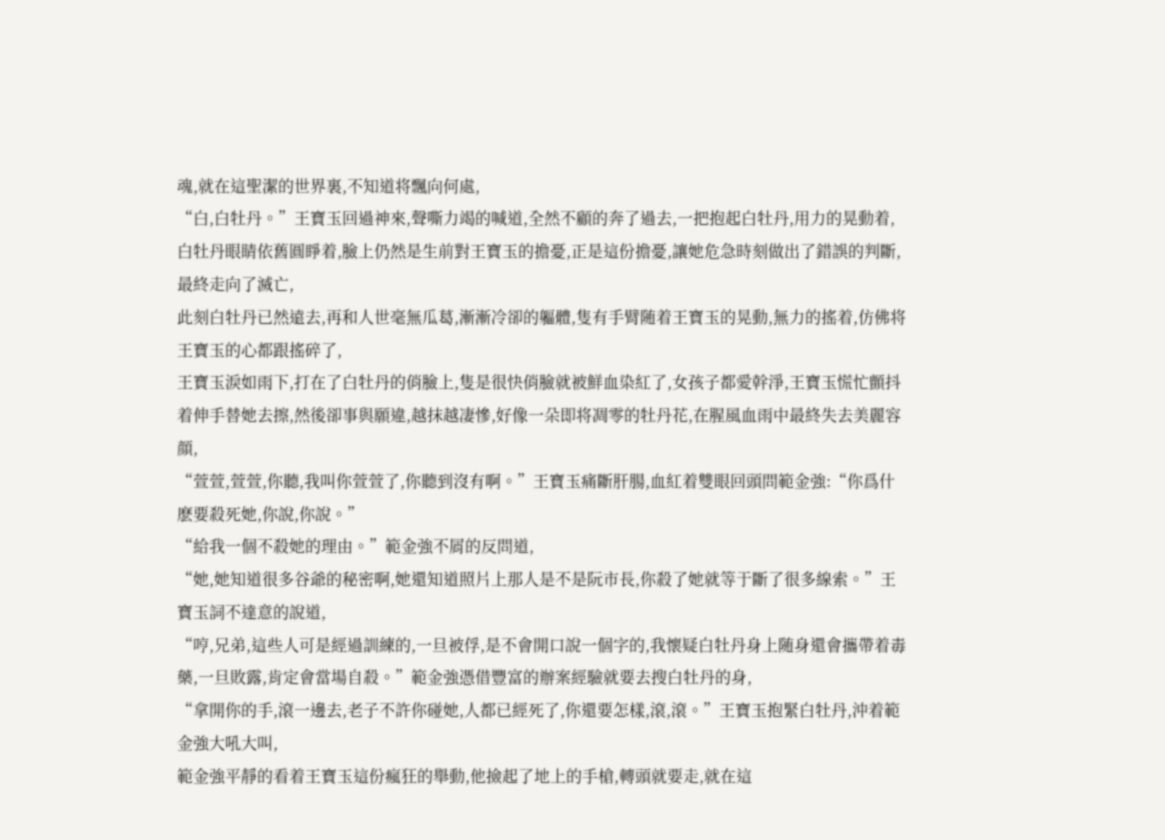魂,就在這聖潔的世界裏,不知道将飄向何處,
“白,白牡丹。”王寶玉回過神來,聲嘶力竭的喊道,全然不顧的奔了過去,一把抱起白牡丹,用力的晃動着,白牡丹眼睛依舊圓睜着,臉上仍然是生前對王寶玉的擔憂,正是這份擔憂,讓她危急時刻做出了錯誤的判斷,最終走向了滅亡,
此刻白牡丹已然遠去,再和人世毫無瓜葛,漸漸冷卻的軀體,隻有手臂随着王寶玉的晃動,無力的搖着,仿佛将王寶玉的心都跟搖碎了,
王寶玉淚如雨下,打在了白牡丹的俏臉上,隻是很快俏臉就被鮮血染紅了,女孩子都愛幹淨,王寶玉慌忙顫抖着伸手替她去擦,然後卻事與願違,越抹越凄慘,好像一朵即将凋零的牡丹花,在腥風血雨中最終失去美麗容顔,
“萱萱,萱萱,你聽,我叫你萱萱了,你聽到沒有啊。”王寶玉痛斷肝腸,血紅着雙眼回頭問範金強:“你爲什麽要殺死她,你說,你說。”
“給我一個不殺她的理由。”範金強不屑的反問道,
“她,她知道很多谷爺的秘密啊,她還知道照片上那人是不是阮市長,你殺了她就等于斷了很多線索。”王寶玉詞不達意的說道,
“哼,兄弟,這些人可是經過訓練的,一旦被俘,是不會開口說一個字的,我懷疑白牡丹身上随身還會攜帶着毒藥,一旦敗露,肯定會當場自殺。”範金強憑借豐富的辦案經驗就要去搜白牡丹的身,
“拿開你的手,滾一邊去,老子不許你碰她,人都已經死了,你還要怎樣,滾,滾。”王寶玉抱緊白牡丹,沖着範金強大吼大叫,
範金強平靜的看着王寶玉這份瘋狂的舉動,他撿起了地上的手槍,轉頭就要走,就在這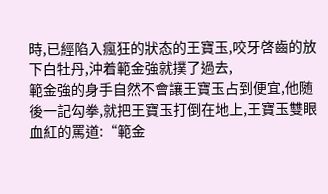時,已經陷入瘋狂的狀态的王寶玉,咬牙啓齒的放下白牡丹,沖着範金強就撲了過去,
範金強的身手自然不會讓王寶玉占到便宜,他随後一記勾拳,就把王寶玉打倒在地上,王寶玉雙眼血紅的罵道:“範金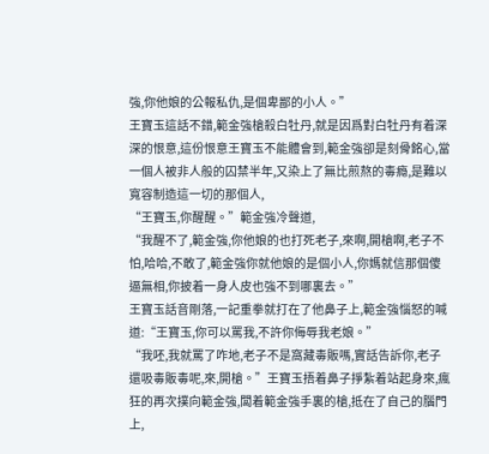強,你他娘的公報私仇,是個卑鄙的小人。”
王寶玉這話不錯,範金強槍殺白牡丹,就是因爲對白牡丹有着深深的恨意,這份恨意王寶玉不能體會到,範金強卻是刻骨銘心,當一個人被非人般的囚禁半年,又染上了無比煎熬的毒瘾,是難以寬容制造這一切的那個人,
“王寶玉,你醒醒。”範金強冷聲道,
“我醒不了,範金強,你他娘的也打死老子,來啊,開槍啊,老子不怕,哈哈,不敢了,範金強你就他娘的是個小人,你媽就信那個傻逼無相,你披着一身人皮也強不到哪裏去。”
王寶玉話音剛落,一記重拳就打在了他鼻子上,範金強惱怒的喊道:“王寶玉,你可以罵我,不許你侮辱我老娘。”
“我呸,我就罵了咋地,老子不是窩藏毒販嗎,實話告訴你,老子還吸毒販毒呢,來,開槍。”王寶玉捂着鼻子掙紮着站起身來,瘋狂的再次撲向範金強,闆着範金強手裏的槍,抵在了自己的腦門上,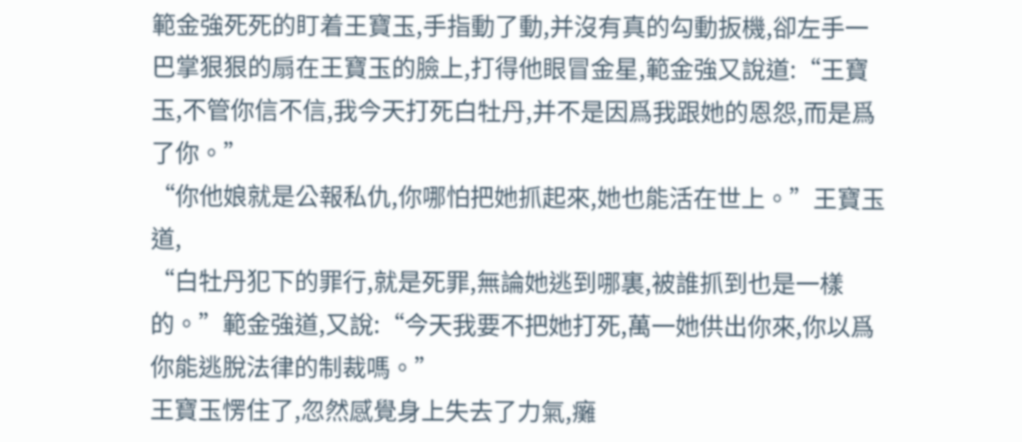範金強死死的盯着王寶玉,手指動了動,并沒有真的勾動扳機,卻左手一巴掌狠狠的扇在王寶玉的臉上,打得他眼冒金星,範金強又說道:“王寶玉,不管你信不信,我今天打死白牡丹,并不是因爲我跟她的恩怨,而是爲了你。”
“你他娘就是公報私仇,你哪怕把她抓起來,她也能活在世上。”王寶玉道,
“白牡丹犯下的罪行,就是死罪,無論她逃到哪裏,被誰抓到也是一樣的。”範金強道,又說:“今天我要不把她打死,萬一她供出你來,你以爲你能逃脫法律的制裁嗎。”
王寶玉愣住了,忽然感覺身上失去了力氣,癱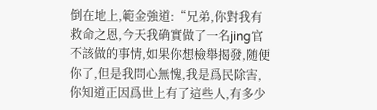倒在地上,範金強道:“兄弟,你對我有救命之恩,今天我确實做了一名jing官不該做的事情,如果你想檢舉揭發,随便你了,但是我問心無愧,我是爲民除害,你知道正因爲世上有了這些人,有多少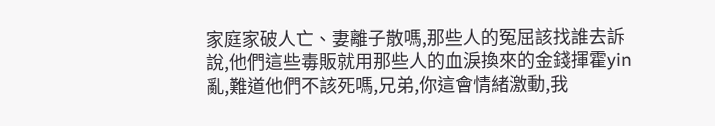家庭家破人亡、妻離子散嗎,那些人的冤屈該找誰去訴說,他們這些毒販就用那些人的血淚換來的金錢揮霍yin亂,難道他們不該死嗎,兄弟,你這會情緒激動,我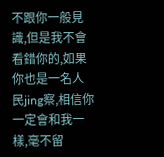不跟你一般見識,但是我不會看錯你的,如果你也是一名人民jing察,相信你一定會和我一樣,毫不留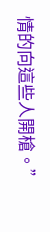情的向這些人開槍。”